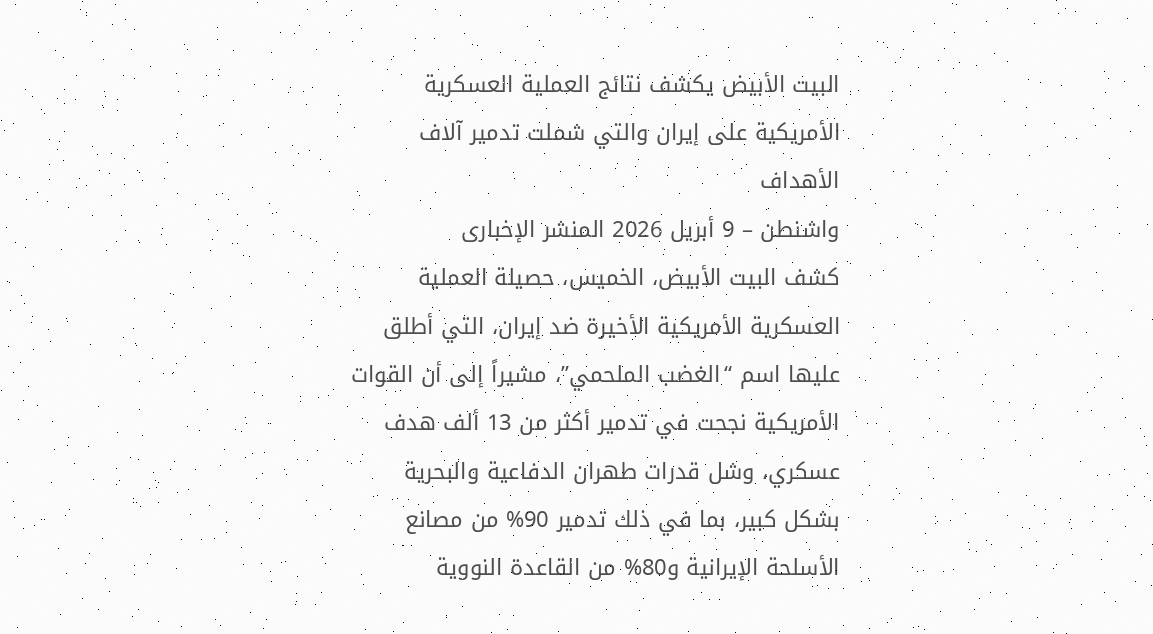البيت الأبيض يكشف نتائج العملية العسكرية الأمريكية على إيران والتي شملت تدمير آلاف الأهداف
واشنطن – 9 أبريل 2026 المنشر الإخبارى
كشف البيت الأبيض، الخميس، حصيلة العملية العسكرية الأمريكية الأخيرة ضد إيران، التي أطلق عليها اسم “الغضب الملحمي”، مشيراً إلى أن القوات الأمريكية نجحت في تدمير أكثر من 13 ألف هدف عسكري، وشل قدرات طهران الدفاعية والبحرية بشكل كبير، بما في ذلك تدمير 90% من مصانع الأسلحة الإيرانية و80% من القاعدة النووية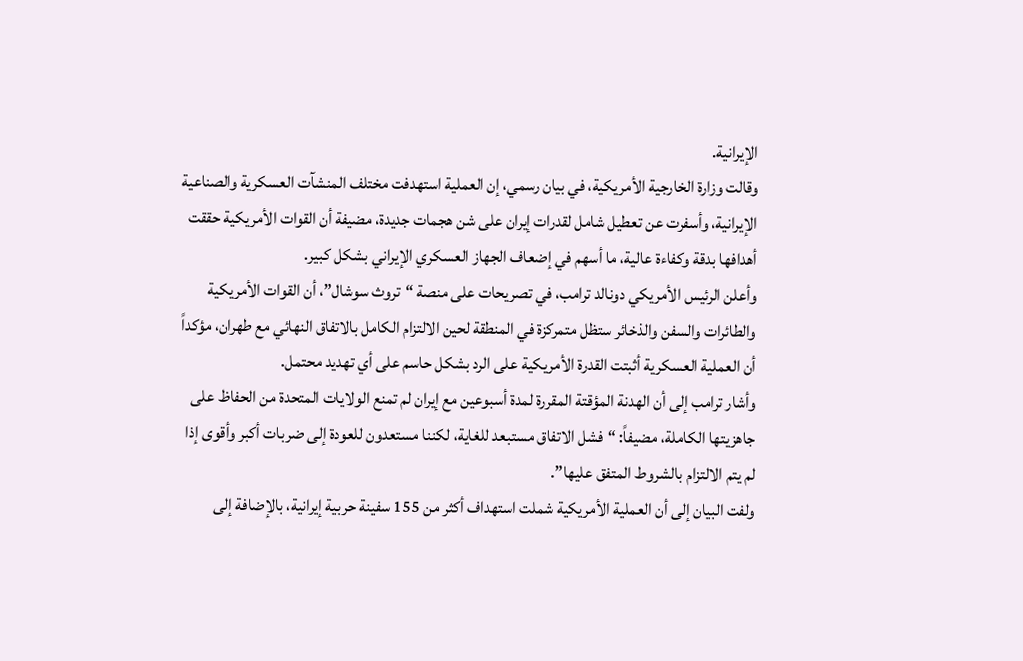الإيرانية.
وقالت وزارة الخارجية الأمريكية، في بيان رسمي، إن العملية استهدفت مختلف المنشآت العسكرية والصناعية الإيرانية، وأسفرت عن تعطيل شامل لقدرات إيران على شن هجمات جديدة، مضيفة أن القوات الأمريكية حققت أهدافها بدقة وكفاءة عالية، ما أسهم في إضعاف الجهاز العسكري الإيراني بشكل كبير.
وأعلن الرئيس الأمريكي دونالد ترامب، في تصريحات على منصة “تروث سوشال”، أن القوات الأمريكية والطائرات والسفن والذخائر ستظل متمركزة في المنطقة لحين الالتزام الكامل بالاتفاق النهائي مع طهران، مؤكداً أن العملية العسكرية أثبتت القدرة الأمريكية على الرد بشكل حاسم على أي تهديد محتمل.
وأشار ترامب إلى أن الهدنة المؤقتة المقررة لمدة أسبوعين مع إيران لم تمنع الولايات المتحدة من الحفاظ على جاهزيتها الكاملة، مضيفاً: “فشل الاتفاق مستبعد للغاية، لكننا مستعدون للعودة إلى ضربات أكبر وأقوى إذا لم يتم الالتزام بالشروط المتفق عليها”.
ولفت البيان إلى أن العملية الأمريكية شملت استهداف أكثر من 155 سفينة حربية إيرانية، بالإضافة إلى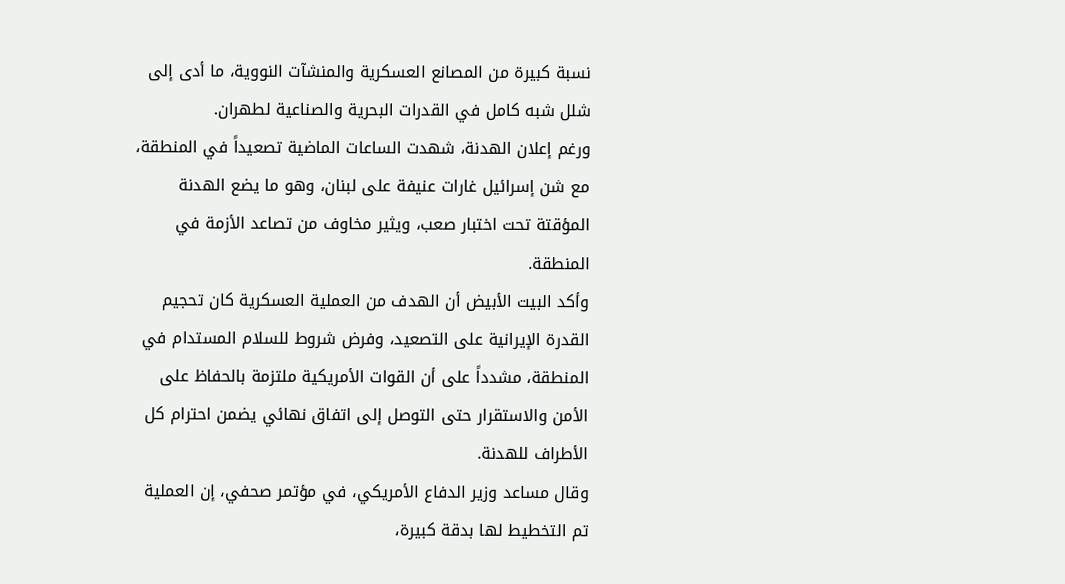نسبة كبيرة من المصانع العسكرية والمنشآت النووية، ما أدى إلى شلل شبه كامل في القدرات البحرية والصناعية لطهران.
ورغم إعلان الهدنة، شهدت الساعات الماضية تصعيداً في المنطقة، مع شن إسرائيل غارات عنيفة على لبنان، وهو ما يضع الهدنة المؤقتة تحت اختبار صعب، ويثير مخاوف من تصاعد الأزمة في المنطقة.
وأكد البيت الأبيض أن الهدف من العملية العسكرية كان تحجيم القدرة الإيرانية على التصعيد، وفرض شروط للسلام المستدام في المنطقة، مشدداً على أن القوات الأمريكية ملتزمة بالحفاظ على الأمن والاستقرار حتى التوصل إلى اتفاق نهائي يضمن احترام كل الأطراف للهدنة.
وقال مساعد وزير الدفاع الأمريكي، في مؤتمر صحفي، إن العملية تم التخطيط لها بدقة كبيرة،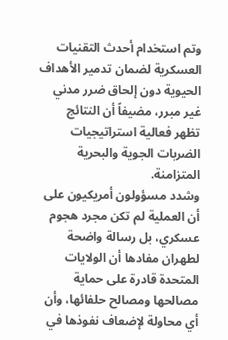وتم استخدام أحدث التقنيات العسكرية لضمان تدمير الأهداف الحيوية دون إلحاق ضرر مدني غير مبرر، مضيفاً أن النتائج تظهر فعالية استراتيجيات الضربات الجوية والبحرية المتزامنة.
وشدد مسؤولون أمريكيون على أن العملية لم تكن مجرد هجوم عسكري، بل رسالة واضحة لطهران مفادها أن الولايات المتحدة قادرة على حماية مصالحها ومصالح حلفائها، وأن أي محاولة لإضعاف نفوذها في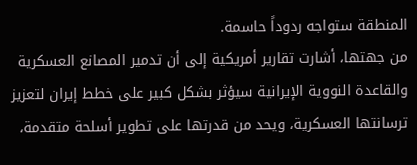المنطقة ستواجه ردوداً حاسمة.
من جهتها، أشارت تقارير أمريكية إلى أن تدمير المصانع العسكرية والقاعدة النووية الإيرانية سيؤثر بشكل كبير على خطط إيران لتعزيز ترسانتها العسكرية، ويحد من قدرتها على تطوير أسلحة متقدمة،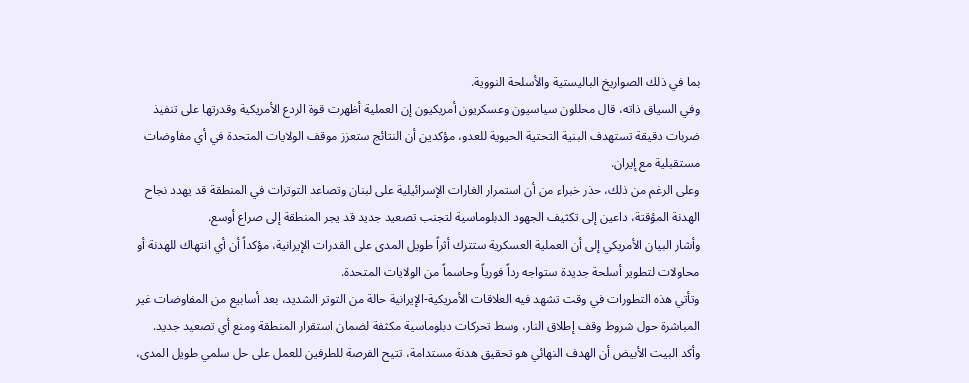بما في ذلك الصواريخ الباليستية والأسلحة النووية.
وفي السياق ذاته، قال محللون سياسيون وعسكريون أمريكيون إن العملية أظهرت قوة الردع الأمريكية وقدرتها على تنفيذ ضربات دقيقة تستهدف البنية التحتية الحيوية للعدو، مؤكدين أن النتائج ستعزز موقف الولايات المتحدة في أي مفاوضات مستقبلية مع إيران.
وعلى الرغم من ذلك، حذر خبراء من أن استمرار الغارات الإسرائيلية على لبنان وتصاعد التوترات في المنطقة قد يهدد نجاح الهدنة المؤقتة، داعين إلى تكثيف الجهود الدبلوماسية لتجنب تصعيد جديد قد يجر المنطقة إلى صراع أوسع.
وأشار البيان الأمريكي إلى أن العملية العسكرية ستترك أثراً طويل المدى على القدرات الإيرانية، مؤكداً أن أي انتهاك للهدنة أو محاولات لتطوير أسلحة جديدة ستواجه رداً فورياً وحاسماً من الولايات المتحدة.
وتأتي هذه التطورات في وقت تشهد فيه العلاقات الأمريكية-الإيرانية حالة من التوتر الشديد، بعد أسابيع من المفاوضات غير المباشرة حول شروط وقف إطلاق النار، وسط تحركات دبلوماسية مكثفة لضمان استقرار المنطقة ومنع أي تصعيد جديد.
وأكد البيت الأبيض أن الهدف النهائي هو تحقيق هدنة مستدامة، تتيح الفرصة للطرفين للعمل على حل سلمي طويل المدى،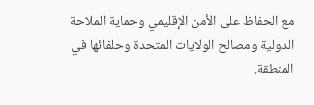مع الحفاظ على الأمن الإقليمي وحماية الملاحة الدولية ومصالح الولايات المتحدة وحلفائها في المنطقة.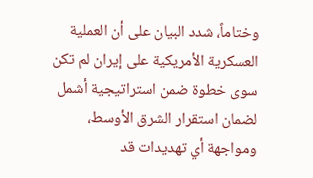وختاماً، شدد البيان على أن العملية العسكرية الأمريكية على إيران لم تكن سوى خطوة ضمن استراتيجية أشمل لضمان استقرار الشرق الأوسط، ومواجهة أي تهديدات قد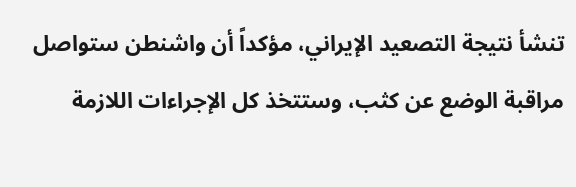تنشأ نتيجة التصعيد الإيراني، مؤكداً أن واشنطن ستواصل مراقبة الوضع عن كثب، وستتخذ كل الإجراءات اللازمة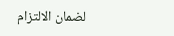لضمان الالتزام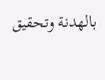بالهدنة وتحقيق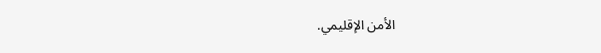الأمن الإقليمي.